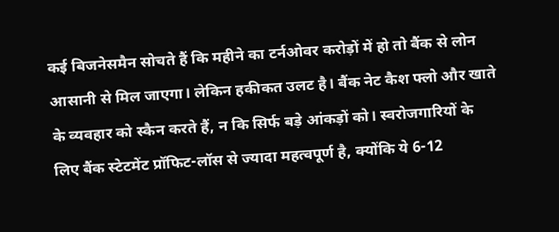कई बिजनेसमैन सोचते हैं कि महीने का टर्नओवर करोड़ों में हो तो बैंक से लोन आसानी से मिल जाएगा। लेकिन हकीकत उलट है। बैंक नेट कैश फ्लो और खाते के व्यवहार को स्कैन करते हैं, न कि सिर्फ बड़े आंकड़ों को। स्वरोजगारियों के लिए बैंक स्टेटमेंट प्रॉफिट-लॉस से ज्यादा महत्वपूर्ण है, क्योंकि ये 6-12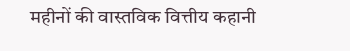महीनों की वास्तविक वित्तीय कहानी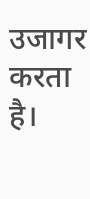उजागर करता है।